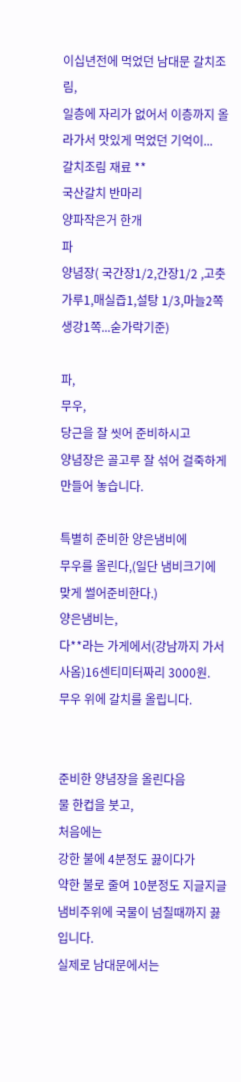이십년전에 먹었던 남대문 갈치조림,
일층에 자리가 없어서 이층까지 올라가서 맛있게 먹었던 기억이...
갈치조림 재료 **
국산갈치 반마리
양파작은거 한개
파
양념장( 국간장1/2,간장1/2 ,고춧가루1,매실즙1,설탕 1/3,마늘2쪽 생강1쪽...숟가락기준)

파,
무우,
당근을 잘 씻어 준비하시고
양념장은 골고루 잘 섞어 걸죽하게 만들어 놓습니다.

특별히 준비한 양은냄비에
무우를 올린다,(일단 냄비크기에 맞게 썰어준비한다.)
양은냄비는,
다**라는 가게에서(강남까지 가서 사옴)16센티미터짜리 3000원.
무우 위에 갈치를 올립니다.


준비한 양념장을 올린다음
물 한컵을 붓고,
처음에는
강한 불에 4분정도 끓이다가
약한 불로 줄여 10분정도 지글지글 냄비주위에 국물이 넘칠때까지 끓입니다.
실제로 남대문에서는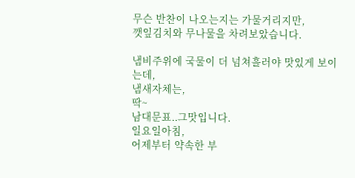무슨 반찬이 나오는지는 가물거리지만,
깻잎김치와 무나물을 차려보았습니다.

냄비주위에 국물이 더 넘쳐흘러야 맛있게 보이는데,
냄새자체는,
딱~
남대문표..그맛입니다.
일요일아침,
어제부터 약속한 부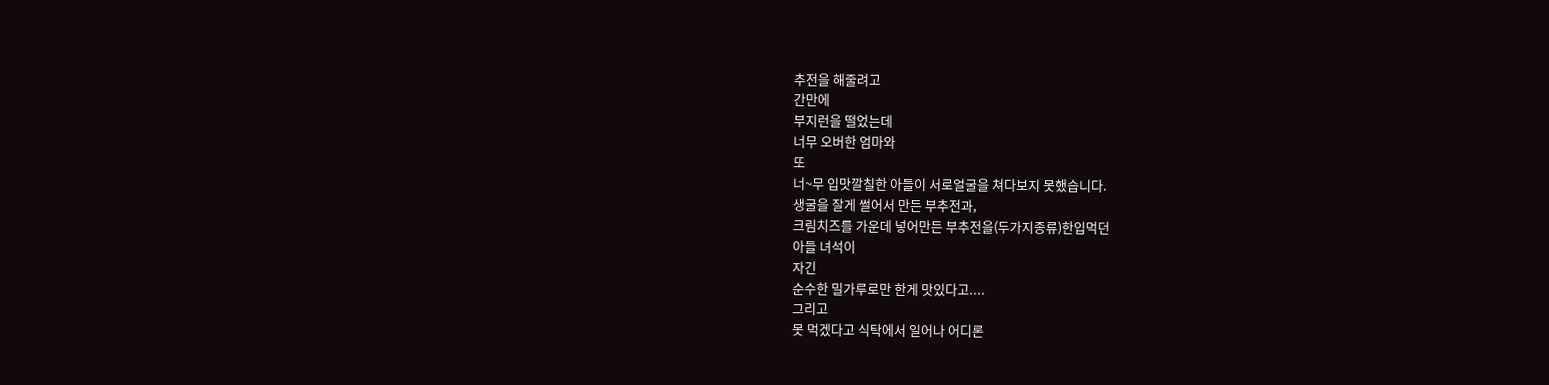추전을 해줄려고
간만에
부지런을 떨었는데
너무 오버한 엄마와
또
너~무 입맛깔칠한 아들이 서로얼굴을 쳐다보지 못했습니다.
생굴을 잘게 썰어서 만든 부추전과,
크림치즈를 가운데 넣어만든 부추전을(두가지종류)한입먹던
아들 녀석이
자긴
순수한 밀가루로만 한게 맛있다고....
그리고
못 먹겠다고 식탁에서 일어나 어디론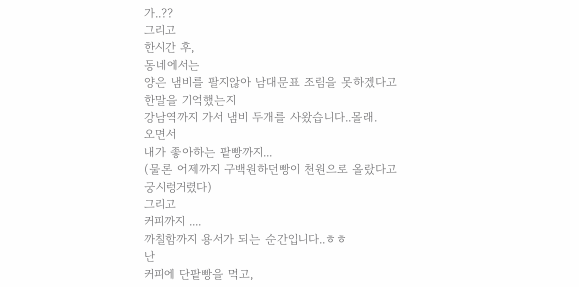가..??
그리고
한시간 후,
동네에서는
양은 냄비를 팔지않아 남대문표 조림을 못하겠다고 한말을 기억했는지
강남역까지 가서 냄비 두개를 사왔습니다..몰래.
오면서
내가 좋아하는 팥빵까지...
(물론 어제까지 구백원하던빵이 천원으로 올랐다고 궁시렁거렸다)
그리고
커피까지 ....
까칠함까지 용서가 되는 순간입니다..ㅎㅎ
난
커피에 단팥빵을 먹고,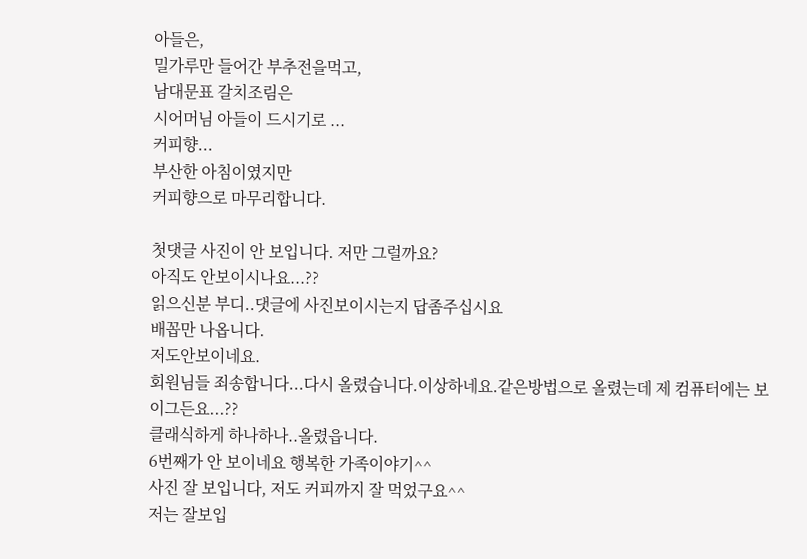아들은,
밀가루만 들어간 부추전을먹고,
남대문표 갈치조림은
시어머님 아들이 드시기로 ...
커피향...
부산한 아침이였지만
커피향으로 마무리합니다.

첫댓글 사진이 안 보입니다. 저만 그럴까요?
아직도 안보이시나요...??
읽으신분 부디..댓글에 사진보이시는지 답좀주십시요
배꼽만 나옵니다.
저도안보이네요.
회원님들 죄송합니다...다시 올렸습니다.이상하네요.같은방법으로 올렸는데 제 컴퓨터에는 보이그든요...??
클래식하게 하나하나..올렸읍니다.
6번째가 안 보이네요 행복한 가족이야기^^
사진 잘 보입니다, 저도 커피까지 잘 먹었구요^^
저는 잘보입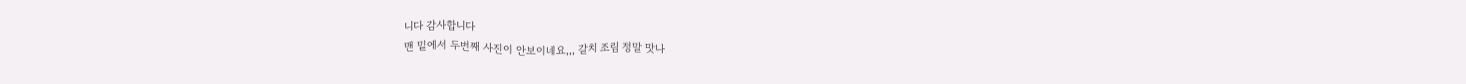니다 감사합니다
맨 밑에서 두번째 사진이 안보이네요,,, 갈치 조림 정말 맛나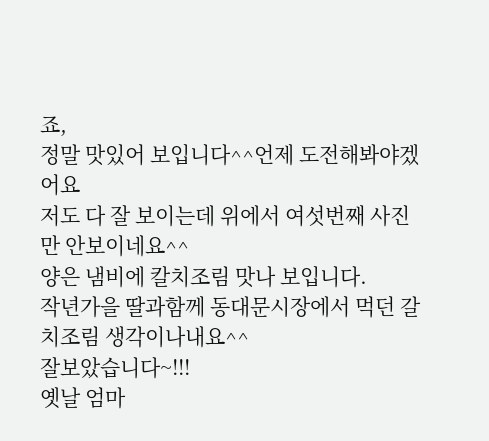죠,
정말 맛있어 보입니다^^언제 도전해봐야겠어요
저도 다 잘 보이는데 위에서 여섯번째 사진만 안보이네요^^
양은 냄비에 칼치조림 맛나 보입니다.
작년가을 딸과함께 동대문시장에서 먹던 갈치조림 생각이나내요^^
잘보았습니다~!!!
옛날 엄마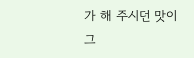가 해 주시던 맛이 그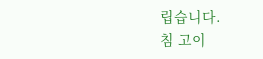립습니다.
침 고이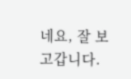네요, 잘 보고갑니다.